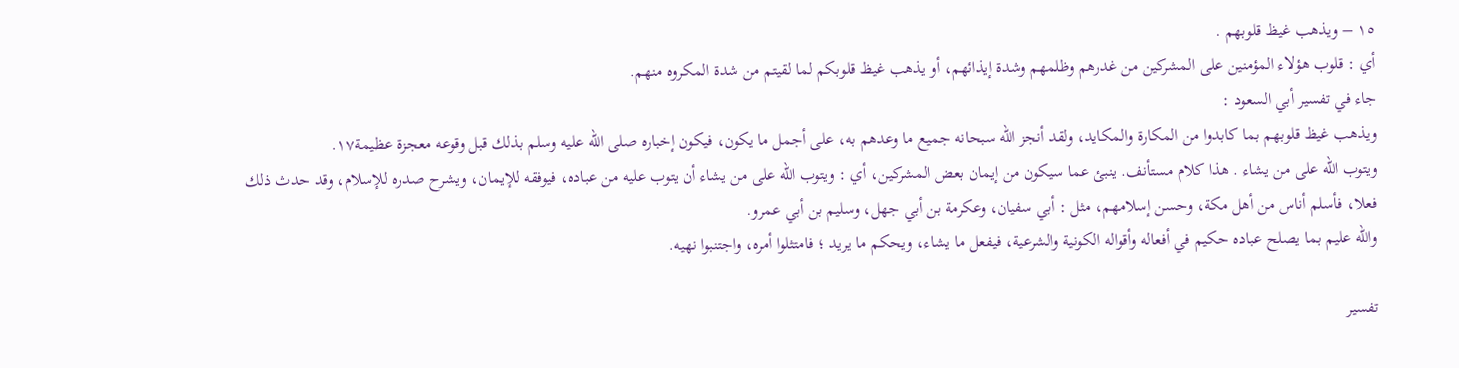١٥ – ويذهب غيظ قلوبهم .
أي : قلوب هؤلاء المؤمنين على المشركين من غدرهم وظلمهم وشدة إيذائهم، أو يذهب غيظ قلوبكم لما لقيتم من شدة المكروه منهم.
جاء في تفسير أبي السعود :
ويذهب غيظ قلوبهم بما كابدوا من المكارة والمكايد، ولقد أنجز الله سبحانه جميع ما وعدهم به، على أجمل ما يكون، فيكون إخباره صلى الله عليه وسلم بذلك قبل وقوعه معجزة عظيمة١٧.
ويتوب الله على من يشاء . هذا كلام مستأنف. ينبئ عما سيكون من إيمان بعض المشركين، أي : ويتوب الله على من يشاء أن يتوب عليه من عباده، فيوفقه للإيمان، ويشرح صدره للإسلام، وقد حدث ذلك فعلا، فأسلم أناس من أهل مكة، وحسن إسلامهم، مثل : أبي سفيان، وعكرمة بن أبي جهل، وسليم بن أبي عمرو.
والله عليم بما يصلح عباده حكيم في أفعاله وأقواله الكونية والشرعية، فيفعل ما يشاء، ويحكم ما يريد ؛ فامتثلوا أمره، واجتنبوا نهيه.

تفسير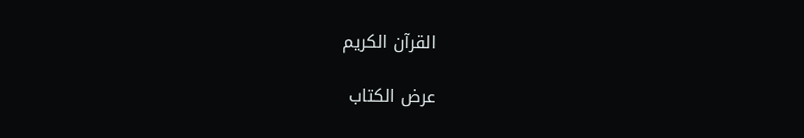القرآن الكريم

عرض الكتاب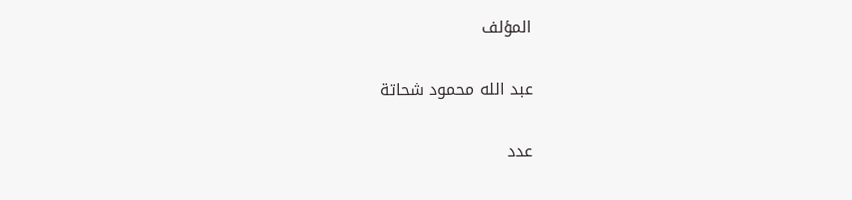المؤلف

عبد الله محمود شحاتة

عدد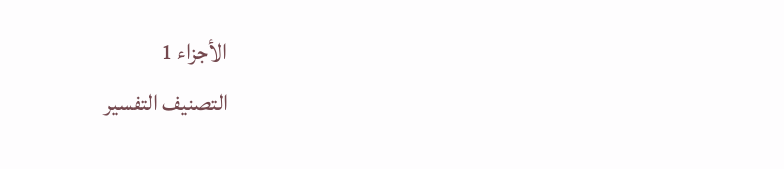الأجزاء 1
التصنيف التفسير